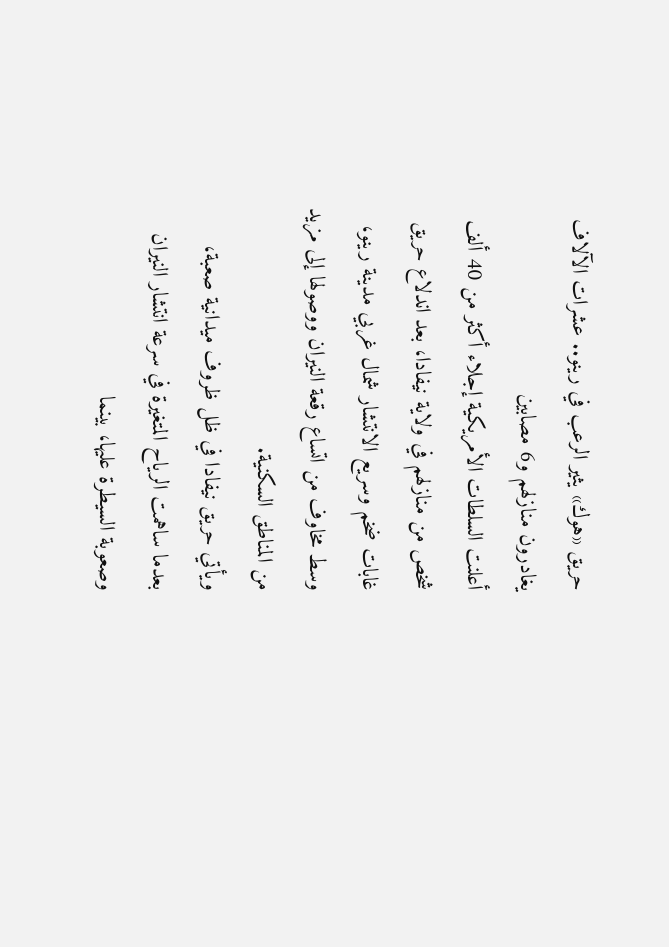حريق «هوك» يثير الرعب في رينو.. عشرات الآلاف يغادرون منازلهم و6 مصابين
أعلنت السلطات الأمريكية إجلاء أكثر من 40 ألف شخص من منازلهم في ولاية نيفادا، بعد اندلاع حريق غابات ضخم وسريع الانتشار شمال غربي مدينة رينو، وسط مخاوف من اتساع رقعة النيران ووصولها إلى مزيد من المناطق السكنية.
ويأتي حريق نيفادا في ظل ظروف ميدانية صعبة، بعدما ساهمت الرياح المتغيرة في سرعة انتشار النيران وصعوبة السيطرة عليها، بينما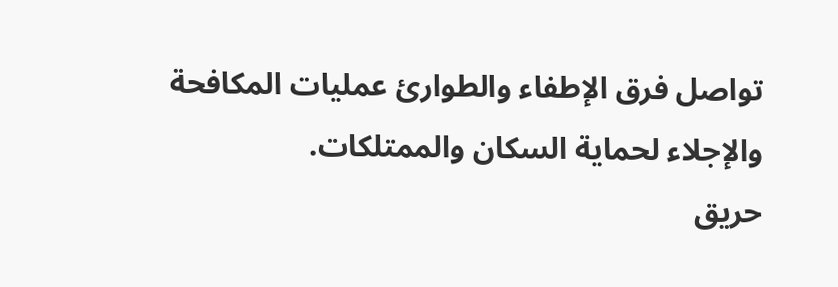تواصل فرق الإطفاء والطوارئ عمليات المكافحة والإجلاء لحماية السكان والممتلكات.
حريق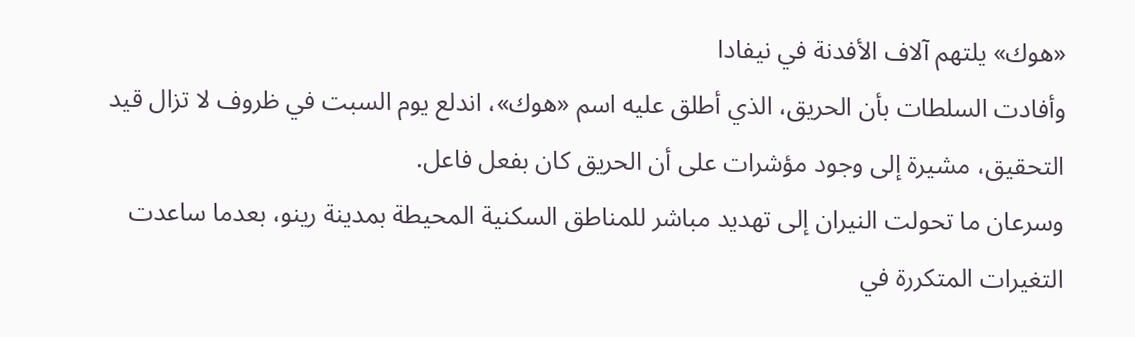«هوك» يلتهم آلاف الأفدنة في نيفادا
وأفادت السلطات بأن الحريق، الذي أطلق عليه اسم «هوك»، اندلع يوم السبت في ظروف لا تزال قيد التحقيق، مشيرة إلى وجود مؤشرات على أن الحريق كان بفعل فاعل.
وسرعان ما تحولت النيران إلى تهديد مباشر للمناطق السكنية المحيطة بمدينة رينو، بعدما ساعدت التغيرات المتكررة في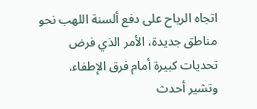اتجاه الرياح على دفع ألسنة اللهب نحو مناطق جديدة، الأمر الذي فرض تحديات كبيرة أمام فرق الإطفاء.
وتشير أحدث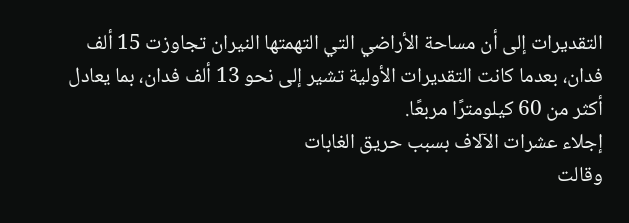التقديرات إلى أن مساحة الأراضي التي التهمتها النيران تجاوزت 15 ألف فدان، بعدما كانت التقديرات الأولية تشير إلى نحو 13 ألف فدان، بما يعادل أكثر من 60 كيلومترًا مربعًا.
إجلاء عشرات الآلاف بسبب حريق الغابات
وقالت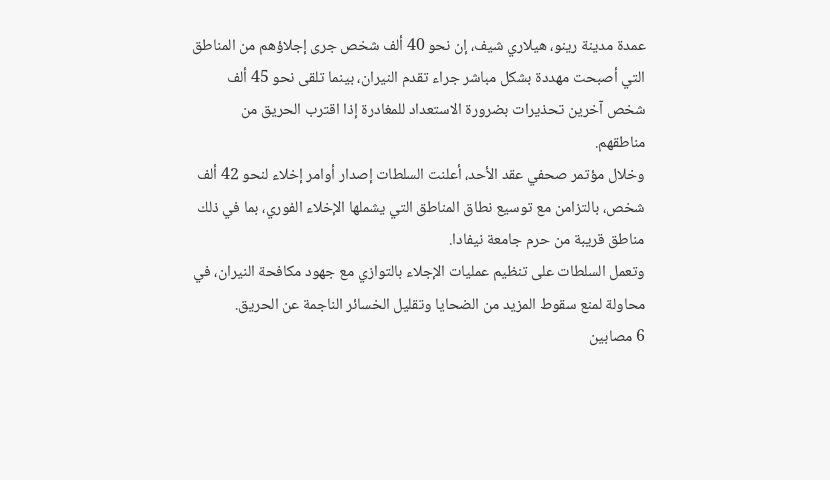عمدة مدينة رينو، هيلاري شيف، إن نحو 40 ألف شخص جرى إجلاؤهم من المناطق التي أصبحت مهددة بشكل مباشر جراء تقدم النيران، بينما تلقى نحو 45 ألف شخص آخرين تحذيرات بضرورة الاستعداد للمغادرة إذا اقترب الحريق من مناطقهم.
وخلال مؤتمر صحفي عقد الأحد، أعلنت السلطات إصدار أوامر إخلاء لنحو 42 ألف شخص، بالتزامن مع توسيع نطاق المناطق التي يشملها الإخلاء الفوري، بما في ذلك مناطق قريبة من حرم جامعة نيفادا.
وتعمل السلطات على تنظيم عمليات الإجلاء بالتوازي مع جهود مكافحة النيران، في محاولة لمنع سقوط المزيد من الضحايا وتقليل الخسائر الناجمة عن الحريق.
6 مصابين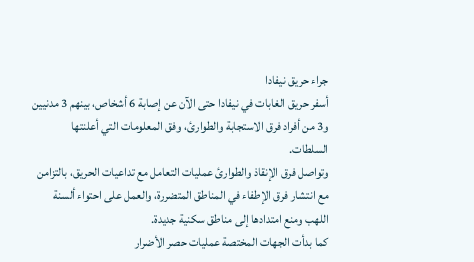جراء حريق نيفادا
أسفر حريق الغابات في نيفادا حتى الآن عن إصابة 6 أشخاص، بينهم 3 مدنيين و3 من أفراد فرق الاستجابة والطوارئ، وفق المعلومات التي أعلنتها السلطات.
وتواصل فرق الإنقاذ والطوارئ عمليات التعامل مع تداعيات الحريق، بالتزامن مع انتشار فرق الإطفاء في المناطق المتضررة، والعمل على احتواء ألسنة اللهب ومنع امتدادها إلى مناطق سكنية جديدة.
كما بدأت الجهات المختصة عمليات حصر الأضرار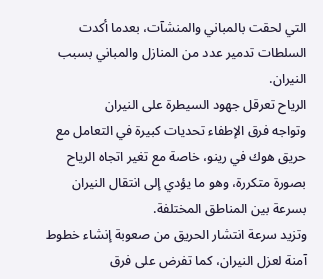التي لحقت بالمباني والمنشآت، بعدما أكدت السلطات تدمير عدد من المنازل والمباني بسبب النيران.
الرياح تعرقل جهود السيطرة على النيران
وتواجه فرق الإطفاء تحديات كبيرة في التعامل مع حريق هوك في رينو، خاصة مع تغير اتجاه الرياح بصورة متكررة، وهو ما يؤدي إلى انتقال النيران بسرعة بين المناطق المختلفة.
وتزيد سرعة انتشار الحريق من صعوبة إنشاء خطوط آمنة لعزل النيران، كما تفرض على فرق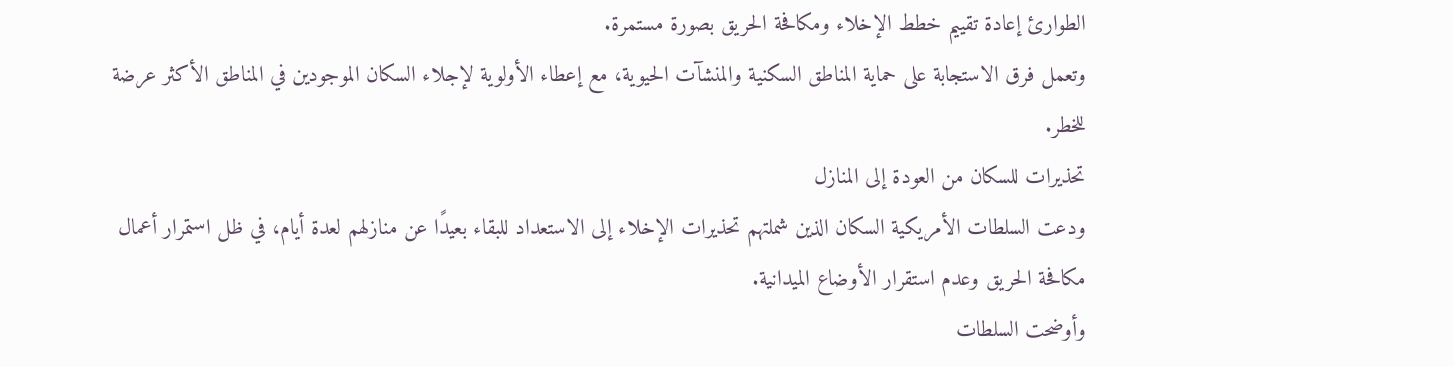الطوارئ إعادة تقييم خطط الإخلاء ومكافحة الحريق بصورة مستمرة.
وتعمل فرق الاستجابة على حماية المناطق السكنية والمنشآت الحيوية، مع إعطاء الأولوية لإجلاء السكان الموجودين في المناطق الأكثر عرضة للخطر.
تحذيرات للسكان من العودة إلى المنازل
ودعت السلطات الأمريكية السكان الذين شملتهم تحذيرات الإخلاء إلى الاستعداد للبقاء بعيدًا عن منازلهم لعدة أيام، في ظل استمرار أعمال مكافحة الحريق وعدم استقرار الأوضاع الميدانية.
وأوضحت السلطات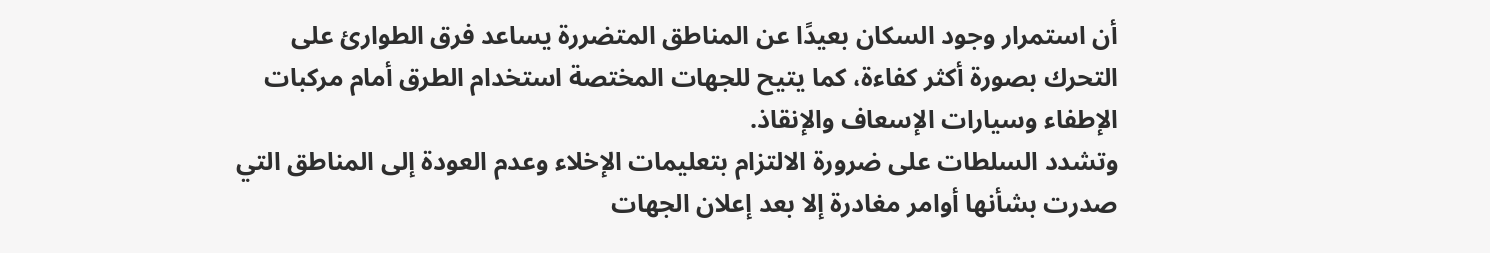أن استمرار وجود السكان بعيدًا عن المناطق المتضررة يساعد فرق الطوارئ على التحرك بصورة أكثر كفاءة، كما يتيح للجهات المختصة استخدام الطرق أمام مركبات الإطفاء وسيارات الإسعاف والإنقاذ.
وتشدد السلطات على ضرورة الالتزام بتعليمات الإخلاء وعدم العودة إلى المناطق التي صدرت بشأنها أوامر مغادرة إلا بعد إعلان الجهات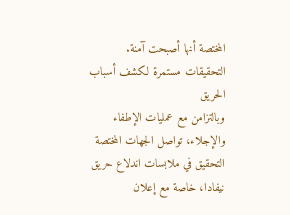المختصة أنها أصبحت آمنة.
التحقيقات مستمرة لكشف أسباب الحريق
وبالتزامن مع عمليات الإطفاء والإجلاء، تواصل الجهات المختصة التحقيق في ملابسات اندلاع حريق نيفادا، خاصة مع إعلان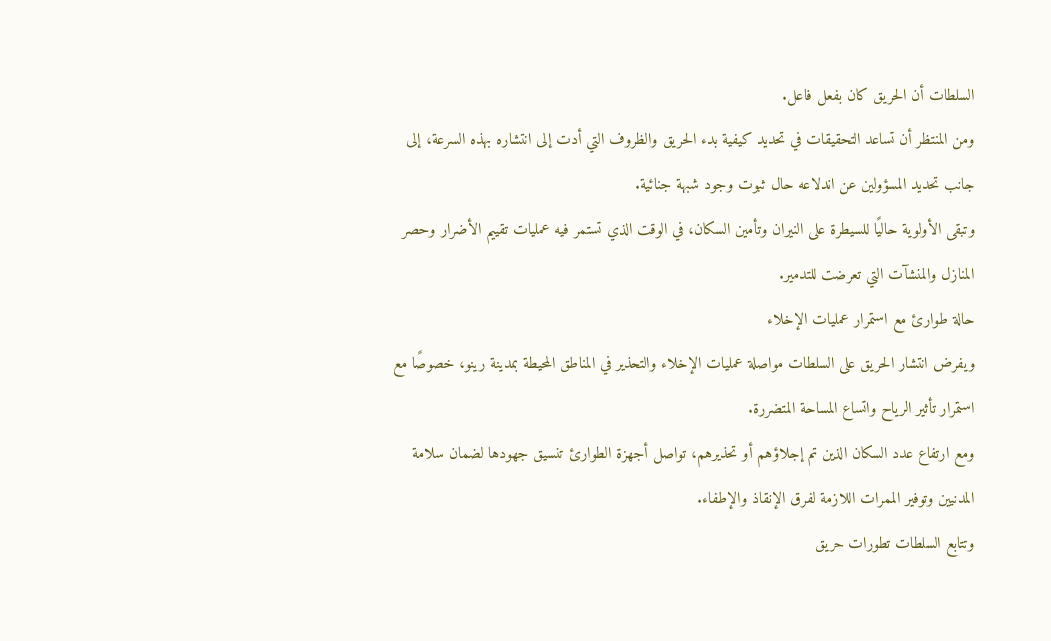السلطات أن الحريق كان بفعل فاعل.
ومن المنتظر أن تساعد التحقيقات في تحديد كيفية بدء الحريق والظروف التي أدت إلى انتشاره بهذه السرعة، إلى جانب تحديد المسؤولين عن اندلاعه حال ثبوت وجود شبهة جنائية.
وتبقى الأولوية حاليًا للسيطرة على النيران وتأمين السكان، في الوقت الذي تستمر فيه عمليات تقييم الأضرار وحصر المنازل والمنشآت التي تعرضت للتدمير.
حالة طوارئ مع استمرار عمليات الإخلاء
ويفرض انتشار الحريق على السلطات مواصلة عمليات الإخلاء والتحذير في المناطق المحيطة بمدينة رينو، خصوصًا مع استمرار تأثير الرياح واتساع المساحة المتضررة.
ومع ارتفاع عدد السكان الذين تم إجلاؤهم أو تحذيرهم، تواصل أجهزة الطوارئ تنسيق جهودها لضمان سلامة المدنيين وتوفير الممرات اللازمة لفرق الإنقاذ والإطفاء.
وتتابع السلطات تطورات حريق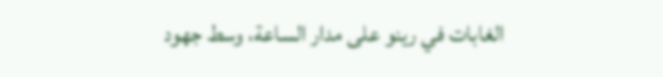الغابات في رينو على مدار الساعة، وسط جهود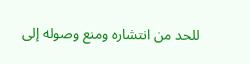للحد من انتشاره ومنع وصوله إلى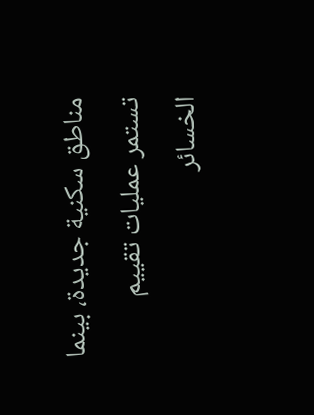مناطق سكنية جديدة، بينما تستمر عمليات تقييم الخسائر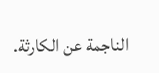الناجمة عن الكارثة.